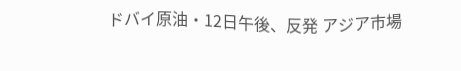ドバイ原油・12日午後、反発 アジア市場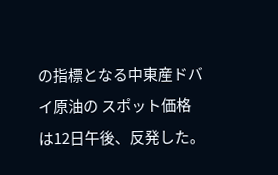の指標となる中東産ドバイ原油の スポット価格は12日午後、反発した。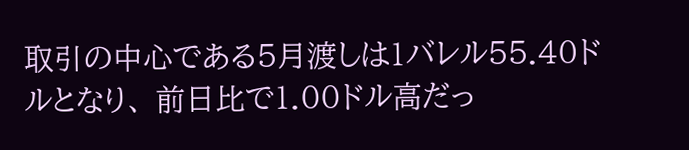取引の中心である5月渡しは1バレル55.40ドルとなり、 前日比で1.00ドル高だっ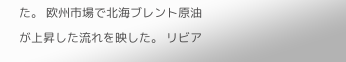た。 欧州市場で北海ブレント原油が上昇した流れを映した。 リビア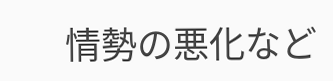情勢の悪化など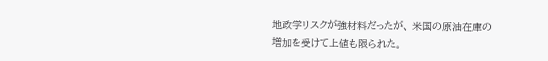地政学リスクが強材料だったが、 米国の原油在庫の増加を受けて上値も限られた。